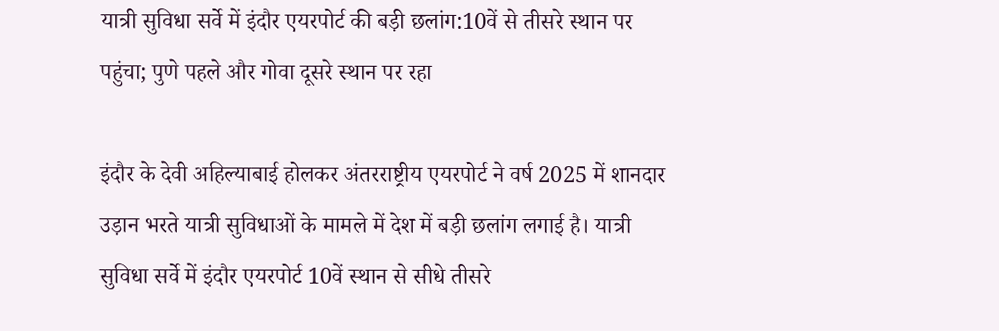यात्री सुविधा सर्वे में इंदौर एयरपोर्ट की बड़ी छलांग:10वें से तीसरे स्थान पर पहुंचा; पुणे पहले और गोवा दूसरे स्थान पर रहा

इंदौर के देवी अहिल्याबाई होलकर अंतरराष्ट्रीय एयरपोर्ट ने वर्ष 2025 में शानदार उड़ान भरते यात्री सुविधाओं के मामले में देश में बड़ी छलांग लगाई है। यात्री सुविधा सर्वे में इंदौर एयरपोर्ट 10वें स्थान से सीधे तीसरे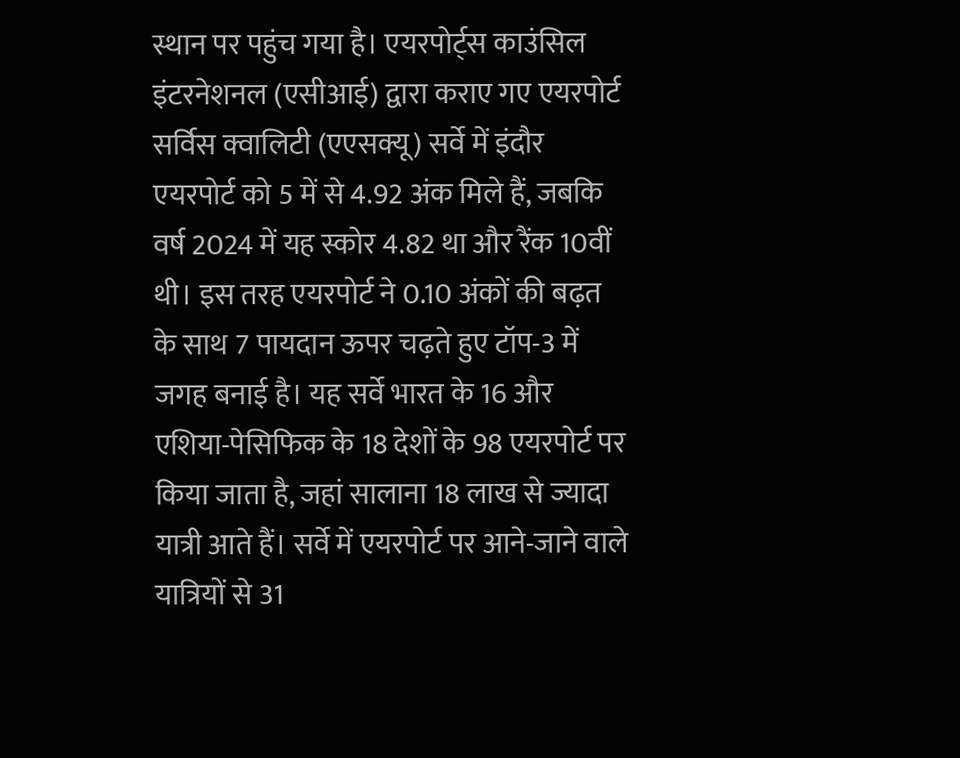स्थान पर पहुंच गया है। एयरपोर्ट्स काउंसिल इंटरनेशनल (एसीआई) द्वारा कराए गए एयरपोर्ट सर्विस क्वालिटी (एएसक्यू) सर्वे में इंदौर एयरपोर्ट को 5 में से 4.92 अंक मिले हैं, जबकि वर्ष 2024 में यह स्कोर 4.82 था और रैंक 10वीं थी। इस तरह एयरपोर्ट ने 0.10 अंकों की बढ़त के साथ 7 पायदान ऊपर चढ़ते हुए टॉप-3 में जगह बनाई है। यह सर्वे भारत के 16 और एशिया-पेसिफिक के 18 देशों के 98 एयरपोर्ट पर किया जाता है, जहां सालाना 18 लाख से ज्यादा यात्री आते हैं। सर्वे में एयरपोर्ट पर आने-जाने वाले यात्रियों से 31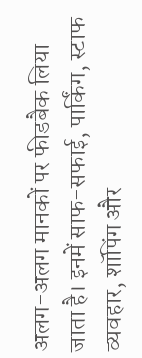अलग-अलग मानकों पर फीडबैक लिया जाता है। इनमें साफ-सफाई, पार्किंग, स्टाफ व्यवहार, शॉपिंग और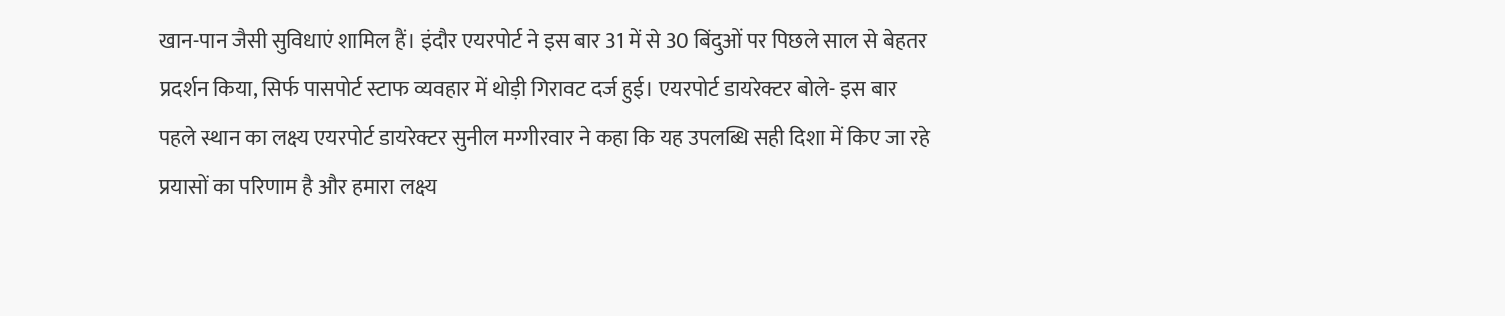खान-पान जैसी सुविधाएं शामिल हैं। इंदौर एयरपोर्ट ने इस बार 31 में से 30 बिंदुओं पर पिछले साल से बेहतर प्रदर्शन किया, सिर्फ पासपोर्ट स्टाफ व्यवहार में थोड़ी गिरावट दर्ज हुई। एयरपोर्ट डायरेक्टर बोले- इस बार पहले स्थान का लक्ष्य एयरपोर्ट डायरेक्टर सुनील मग्गीरवार ने कहा कि यह उपलब्धि सही दिशा में किए जा रहे प्रयासों का परिणाम है और हमारा लक्ष्य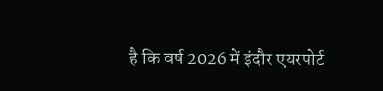है कि वर्ष 2026 में इंदौर एयरपोर्ट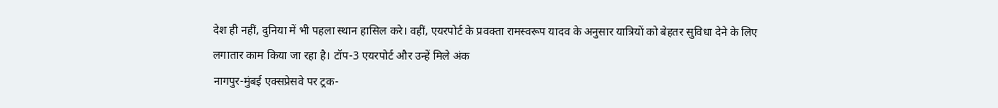देश ही नहीं, दुनिया में भी पहला स्थान हासिल करे। वहीं, एयरपोर्ट के प्रवक्ता रामस्वरूप यादव के अनुसार यात्रियों को बेहतर सुविधा देने के लिए लगातार काम किया जा रहा है। टॉप-3 एयरपोर्ट और उन्हें मिले अंक
नागपुर-मुंबई एक्सप्रेसवे पर ट्रक-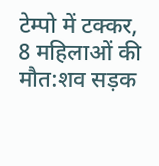टेम्पो में टक्कर, 8 महिलाओं की मौत:शव सड़क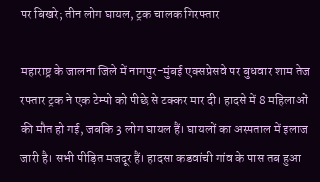पर बिखरे; तीन लोग घायल, ट्रक चालक गिरफ्तार

महाराष्ट्र के जालना जिले में नागपुर-मुंबई एक्सप्रेसवे पर बुधवार शाम तेज रफ्तार ट्रक ने एक टेम्पो को पीछे से टक्कर मार दी। हादसे में 8 महिलाओं की मौत हो गई, जबकि 3 लोग घायल हैं। घायलों का अस्पताल में इलाज जारी है। सभी पीड़ित मजदूर हैं। हादसा कडवांची गांव के पास तब हुआ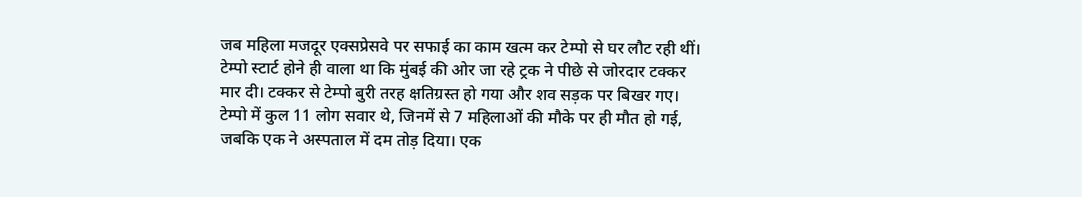जब महिला मजदूर एक्सप्रेसवे पर सफाई का काम खत्म कर टेम्पो से घर लौट रही थीं। टेम्पो स्टार्ट होने ही वाला था कि मुंबई की ओर जा रहे ट्रक ने पीछे से जोरदार टक्कर मार दी। टक्कर से टेम्पो बुरी तरह क्षतिग्रस्त हो गया और शव सड़क पर बिखर गए। टेम्पो में कुल 11 लोग सवार थे, जिनमें से 7 महिलाओं की मौके पर ही मौत हो गई, जबकि एक ने अस्पताल में दम तोड़ दिया। एक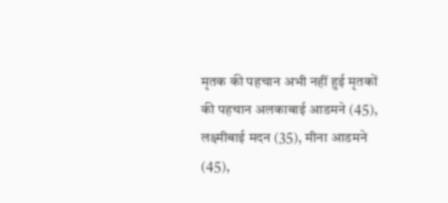मृतक की पहचान अभी नहीं हुई मृतकों की पहचान अलकाबाई आडमने (45), लक्ष्मीबाई मदन (35), मीना आडमने (45),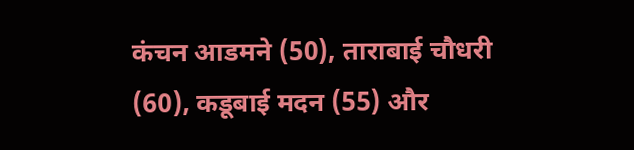कंचन आडमने (50), ताराबाई चौधरी (60), कडूबाई मदन (55) और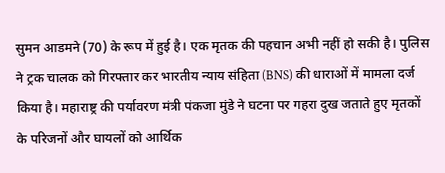सुमन आडमने (70) के रूप में हुई है। एक मृतक की पहचान अभी नहीं हो सकी है। पुलिस ने ट्रक चालक को गिरफ्तार कर भारतीय न्याय संहिता (BNS) की धाराओं में मामला दर्ज किया है। महाराष्ट्र की पर्यावरण मंत्री पंकजा मुंडे ने घटना पर गहरा दुख जताते हुए मृतकों के परिजनों और घायलों को आर्थिक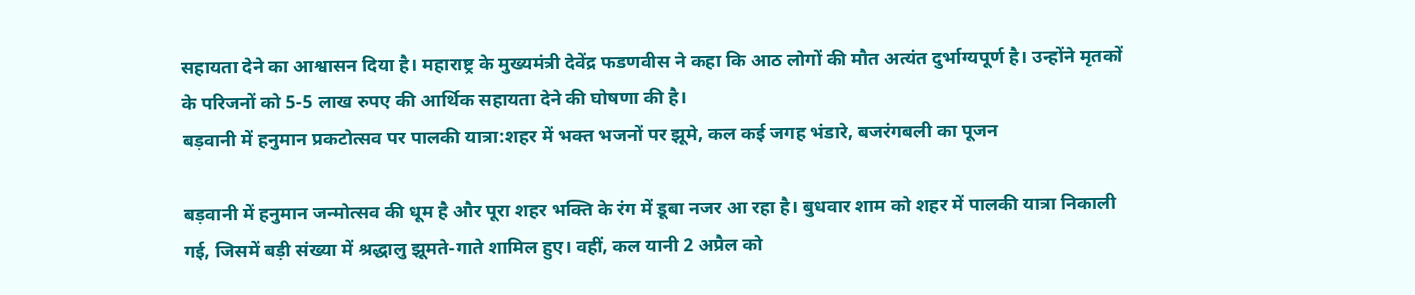सहायता देने का आश्वासन दिया है। महाराष्ट्र के मुख्यमंत्री देवेंद्र फडणवीस ने कहा कि आठ लोगों की मौत अत्यंत दुर्भाग्यपूर्ण है। उन्होंने मृतकों के परिजनों को 5-5 लाख रुपए की आर्थिक सहायता देने की घोषणा की है।
बड़वानी में हनुमान प्रकटोत्सव पर पालकी यात्रा:शहर में भक्त भजनों पर झूमे, कल कई जगह भंडारे, बजरंगबली का पूजन

बड़वानी में हनुमान जन्मोत्सव की धूम है और पूरा शहर भक्ति के रंग में डूबा नजर आ रहा है। बुधवार शाम को शहर में पालकी यात्रा निकाली गई, जिसमें बड़ी संख्या में श्रद्धालु झूमते-गाते शामिल हुए। वहीं, कल यानी 2 अप्रैल को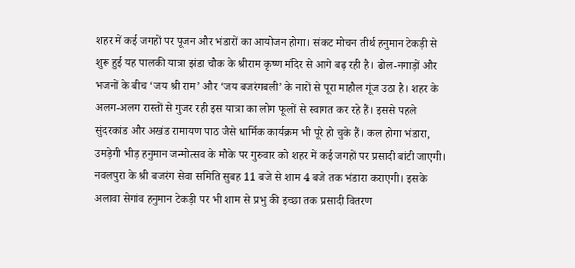शहर में कई जगहों पर पूजन और भंडारों का आयोजन होगा। संकट मोचन तीर्थ हनुमान टेकड़ी से शुरू हुई यह पालकी यात्रा झंडा चौक के श्रीराम कृष्ण मंदिर से आगे बढ़ रही है। ढोल-नगाड़ों और भजनों के बीच ‘जय श्री राम’ और ‘जय बजरंगबली’ के नारों से पूरा माहौल गूंज उठा है। शहर के अलग-अलग रास्तों से गुजर रही इस यात्रा का लोग फूलों से स्वागत कर रहे हैं। इससे पहले सुंदरकांड और अखंड रामायण पाठ जैसे धार्मिक कार्यक्रम भी पूरे हो चुके हैं। कल होगा भंडारा, उमड़ेगी भीड़ हनुमान जन्मोत्सव के मौके पर गुरुवार को शहर में कई जगहों पर प्रसादी बांटी जाएगी। नवलपुरा के श्री बजरंग सेवा समिति सुबह 11 बजे से शाम 4 बजे तक भंडारा कराएगी। इसके अलावा सेगांव हनुमान टेकड़ी पर भी शाम से प्रभु की इच्छा तक प्रसादी वितरण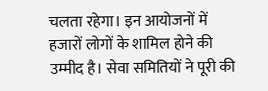चलता रहेगा। इन आयोजनों में हजारों लोगों के शामिल होने की उम्मीद है। सेवा समितियों ने पूरी की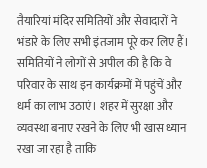तैयारियां मंदिर समितियों और सेवादारों ने भंडारे के लिए सभी इंतजाम पूरे कर लिए हैं। समितियों ने लोगों से अपील की है कि वे परिवार के साथ इन कार्यक्रमों में पहुंचें और धर्म का लाभ उठाएं। शहर में सुरक्षा और व्यवस्था बनाए रखने के लिए भी खास ध्यान रखा जा रहा है ताकि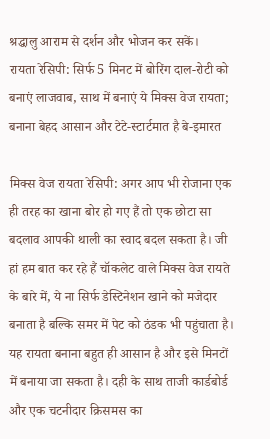श्रद्धालु आराम से दर्शन और भोजन कर सकें।
रायता रेसिपी: सिर्फ 5 मिनट में बोरिंग दाल-रोटी को बनाएं लाजवाब, साथ में बनाएं ये मिक्स वेज रायता; बनाना बेहद आसान और टेटे-स्टार्टमात है बे-इमारत

मिक्स वेज रायता रेसिपी: अगर आप भी रोजाना एक ही तरह का खाना बोर हो गए हैं तो एक छोटा सा बदलाव आपकी थाली का स्वाद बदल सकता है। जी हां हम बात कर रहे हैं चॉकलेट वाले मिक्स वेज रायते के बारे में, ये ना सिर्फ डेस्टिनेशन खाने को मजेदार बनाता है बल्कि समर में पेट को ठंडक भी पहुंचाता है। यह रायता बनाना बहुत ही आसान है और इसे मिनटों में बनाया जा सकता है। दही के साथ ताजी कार्डबोर्ड और एक चटनीदार क्रिसमस का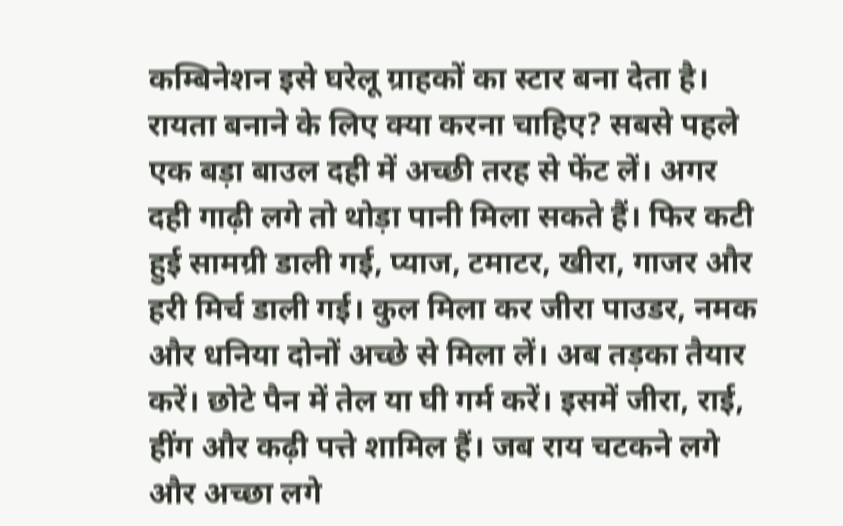कम्बिनेशन इसे घरेलू ग्राहकों का स्टार बना देता है। रायता बनाने के लिए क्या करना चाहिए? सबसे पहले एक बड़ा बाउल दही में अच्छी तरह से फेंट लें। अगर दही गाढ़ी लगे तो थोड़ा पानी मिला सकते हैं। फिर कटी हुई सामग्री डाली गई, प्याज, टमाटर, खीरा, गाजर और हरी मिर्च डाली गई। कुल मिला कर जीरा पाउडर, नमक और धनिया दोनों अच्छे से मिला लें। अब तड़का तैयार करें। छोटे पैन में तेल या घी गर्म करें। इसमें जीरा, राई, हींग और कढ़ी पत्ते शामिल हैं। जब राय चटकने लगे और अच्छा लगे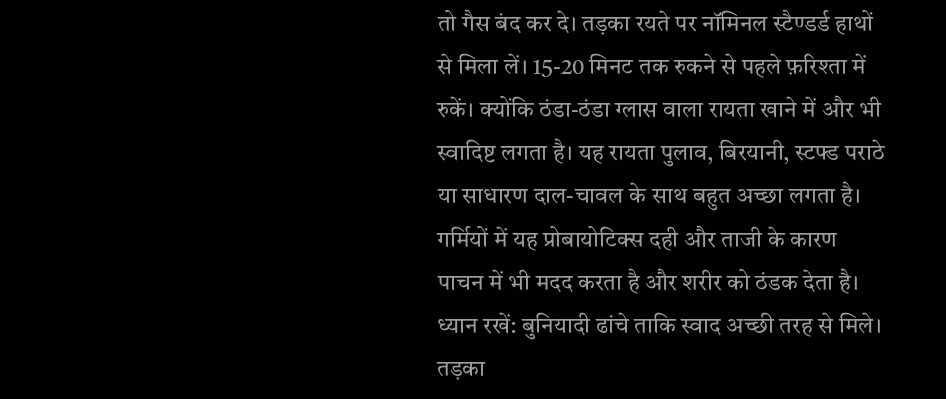तो गैस बंद कर दे। तड़का रयते पर नॉमिनल स्टैण्डर्ड हाथों से मिला लें। 15-20 मिनट तक रुकने से पहले फ़रिश्ता में रुकें। क्योंकि ठंडा-ठंडा ग्लास वाला रायता खाने में और भी स्वादिष्ट लगता है। यह रायता पुलाव, बिरयानी, स्टफ्ड पराठे या साधारण दाल-चावल के साथ बहुत अच्छा लगता है। गर्मियों में यह प्रोबायोटिक्स दही और ताजी के कारण पाचन में भी मदद करता है और शरीर को ठंडक देता है। ध्यान रखें: बुनियादी ढांचे ताकि स्वाद अच्छी तरह से मिले। तड़का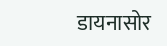डायनासोर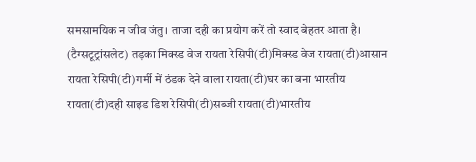समसामयिक न जीव जंतु। ताजा दही का प्रयोग करें तो स्वाद बेहतर आता है। (टैग्सटूट्रांसलेट) तड़का मिक्स्ड वेज रायता रेसिपी(टी)मिक्स्ड वेज रायता(टी)आसान रायता रेसिपी(टी)गर्मी में ठंडक देने वाला रायता(टी)घर का बना भारतीय रायता(टी)दही साइड डिश रेसिपी(टी)सब्जी रायता(टी)भारतीय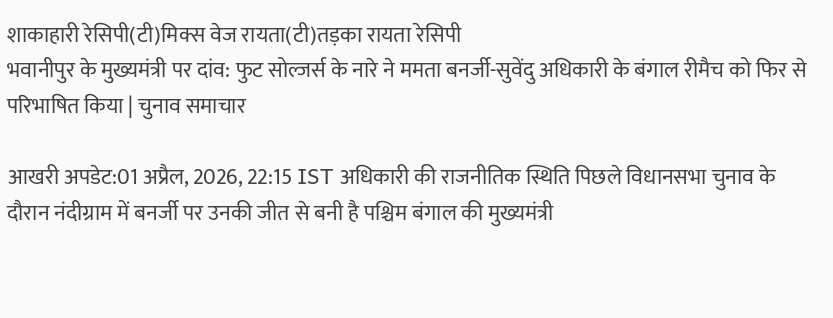शाकाहारी रेसिपी(टी)मिक्स वेज रायता(टी)तड़का रायता रेसिपी
भवानीपुर के मुख्यमंत्री पर दांव: फुट सोल्जर्स के नारे ने ममता बनर्जी-सुवेंदु अधिकारी के बंगाल रीमैच को फिर से परिभाषित किया | चुनाव समाचार

आखरी अपडेट:01 अप्रैल, 2026, 22:15 IST अधिकारी की राजनीतिक स्थिति पिछले विधानसभा चुनाव के दौरान नंदीग्राम में बनर्जी पर उनकी जीत से बनी है पश्चिम बंगाल की मुख्यमंत्री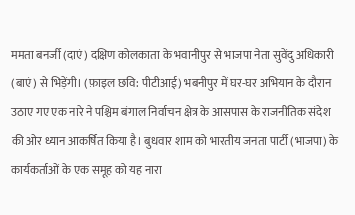ममता बनर्जी (दाएं) दक्षिण कोलकाता के भवानीपुर से भाजपा नेता सुवेंदु अधिकारी (बाएं) से भिड़ेंगी। (फ़ाइल छवि: पीटीआई) भबनीपुर में घर-घर अभियान के दौरान उठाए गए एक नारे ने पश्चिम बंगाल निर्वाचन क्षेत्र के आसपास के राजनीतिक संदेश की ओर ध्यान आकर्षित किया है। बुधवार शाम को भारतीय जनता पार्टी (भाजपा) के कार्यकर्ताओं के एक समूह को यह नारा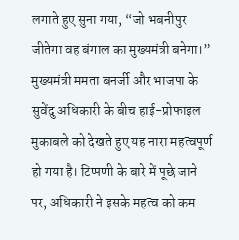लगाते हुए सुना गया, “जो भबनीपुर जीतेगा वह बंगाल का मुख्यमंत्री बनेगा।” मुख्यमंत्री ममता बनर्जी और भाजपा के सुवेंदु अधिकारी के बीच हाई-प्रोफाइल मुकाबले को देखते हुए यह नारा महत्वपूर्ण हो गया है। टिप्पणी के बारे में पूछे जाने पर, अधिकारी ने इसके महत्व को कम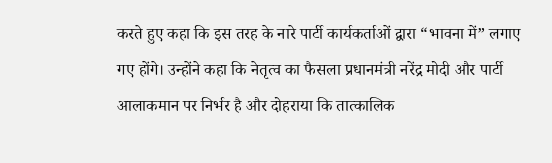करते हुए कहा कि इस तरह के नारे पार्टी कार्यकर्ताओं द्वारा “भावना में” लगाए गए होंगे। उन्होंने कहा कि नेतृत्व का फैसला प्रधानमंत्री नरेंद्र मोदी और पार्टी आलाकमान पर निर्भर है और दोहराया कि तात्कालिक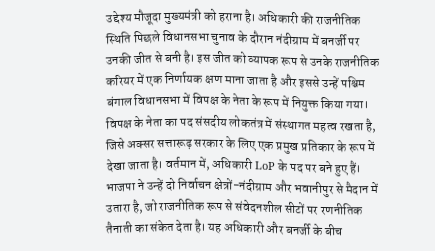उद्देश्य मौजूदा मुख्यमंत्री को हराना है। अधिकारी की राजनीतिक स्थिति पिछले विधानसभा चुनाव के दौरान नंदीग्राम में बनर्जी पर उनकी जीत से बनी है। इस जीत को व्यापक रूप से उनके राजनीतिक करियर में एक निर्णायक क्षण माना जाता है और इससे उन्हें पश्चिम बंगाल विधानसभा में विपक्ष के नेता के रूप में नियुक्त किया गया। विपक्ष के नेता का पद संसदीय लोकतंत्र में संस्थागत महत्व रखता है, जिसे अक्सर सत्तारूढ़ सरकार के लिए एक प्रमुख प्रतिकार के रूप में देखा जाता है। वर्तमान में, अधिकारी LoP के पद पर बने हुए हैं। भाजपा ने उन्हें दो निर्वाचन क्षेत्रों-नंदीग्राम और भवानीपुर से मैदान में उतारा है, जो राजनीतिक रूप से संवेदनशील सीटों पर रणनीतिक तैनाती का संकेत देता है। यह अधिकारी और बनर्जी के बीच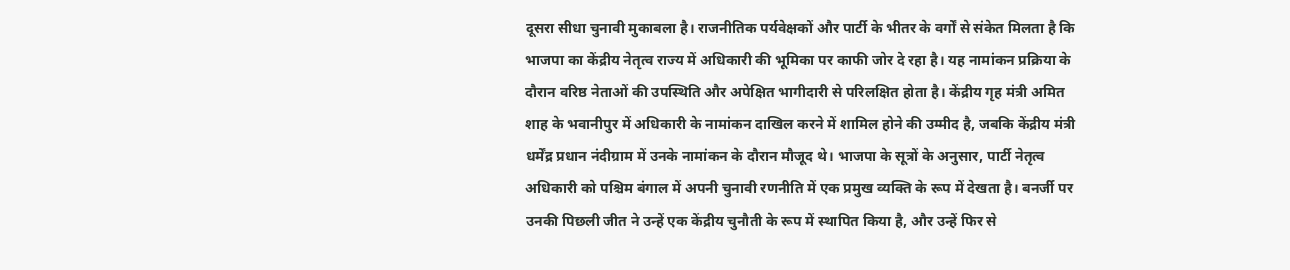दूसरा सीधा चुनावी मुकाबला है। राजनीतिक पर्यवेक्षकों और पार्टी के भीतर के वर्गों से संकेत मिलता है कि भाजपा का केंद्रीय नेतृत्व राज्य में अधिकारी की भूमिका पर काफी जोर दे रहा है। यह नामांकन प्रक्रिया के दौरान वरिष्ठ नेताओं की उपस्थिति और अपेक्षित भागीदारी से परिलक्षित होता है। केंद्रीय गृह मंत्री अमित शाह के भवानीपुर में अधिकारी के नामांकन दाखिल करने में शामिल होने की उम्मीद है, जबकि केंद्रीय मंत्री धर्मेंद्र प्रधान नंदीग्राम में उनके नामांकन के दौरान मौजूद थे। भाजपा के सूत्रों के अनुसार, पार्टी नेतृत्व अधिकारी को पश्चिम बंगाल में अपनी चुनावी रणनीति में एक प्रमुख व्यक्ति के रूप में देखता है। बनर्जी पर उनकी पिछली जीत ने उन्हें एक केंद्रीय चुनौती के रूप में स्थापित किया है, और उन्हें फिर से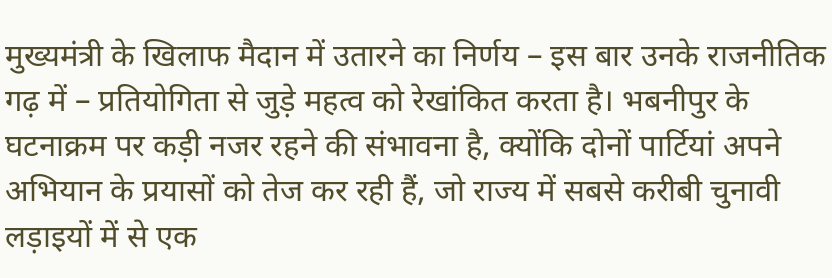मुख्यमंत्री के खिलाफ मैदान में उतारने का निर्णय – इस बार उनके राजनीतिक गढ़ में – प्रतियोगिता से जुड़े महत्व को रेखांकित करता है। भबनीपुर के घटनाक्रम पर कड़ी नजर रहने की संभावना है, क्योंकि दोनों पार्टियां अपने अभियान के प्रयासों को तेज कर रही हैं, जो राज्य में सबसे करीबी चुनावी लड़ाइयों में से एक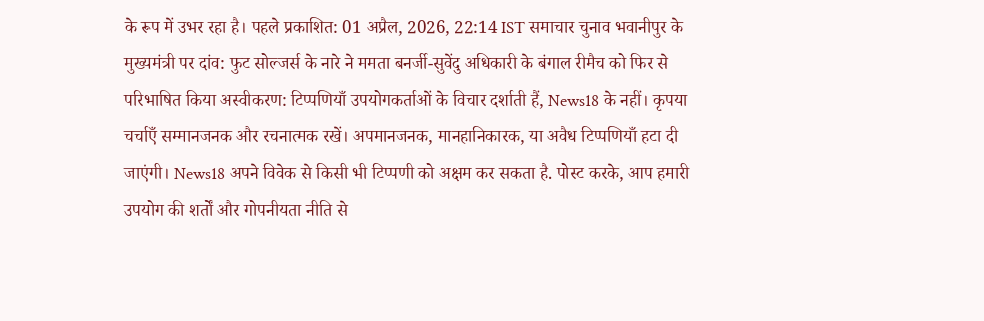के रूप में उभर रहा है। पहले प्रकाशित: 01 अप्रैल, 2026, 22:14 IST समाचार चुनाव भवानीपुर के मुख्यमंत्री पर दांव: फुट सोल्जर्स के नारे ने ममता बनर्जी-सुवेंदु अधिकारी के बंगाल रीमैच को फिर से परिभाषित किया अस्वीकरण: टिप्पणियाँ उपयोगकर्ताओं के विचार दर्शाती हैं, News18 के नहीं। कृपया चर्चाएँ सम्मानजनक और रचनात्मक रखें। अपमानजनक, मानहानिकारक, या अवैध टिप्पणियाँ हटा दी जाएंगी। News18 अपने विवेक से किसी भी टिप्पणी को अक्षम कर सकता है. पोस्ट करके, आप हमारी उपयोग की शर्तों और गोपनीयता नीति से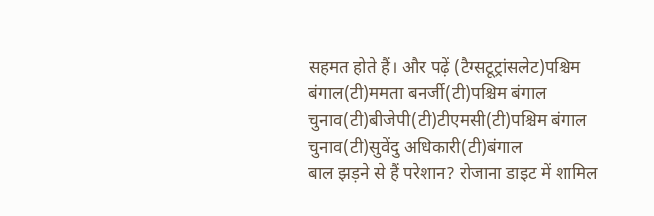सहमत होते हैं। और पढ़ें (टैग्सटूट्रांसलेट)पश्चिम बंगाल(टी)ममता बनर्जी(टी)पश्चिम बंगाल चुनाव(टी)बीजेपी(टी)टीएमसी(टी)पश्चिम बंगाल चुनाव(टी)सुवेंदु अधिकारी(टी)बंगाल
बाल झड़ने से हैं परेशान? रोजाना डाइट में शामिल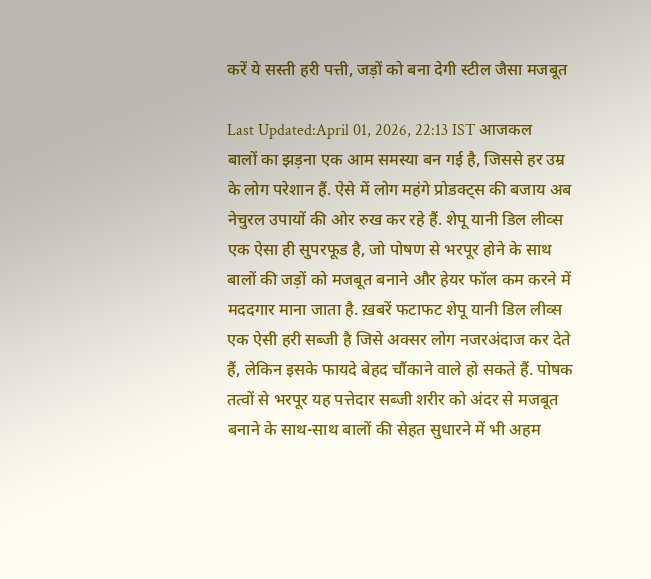करें ये सस्ती हरी पत्ती, जड़ों को बना देगी स्टील जैसा मजबूत

Last Updated:April 01, 2026, 22:13 IST आजकल बालों का झड़ना एक आम समस्या बन गई है, जिससे हर उम्र के लोग परेशान हैं. ऐसे में लोग महंगे प्रोडक्ट्स की बजाय अब नेचुरल उपायों की ओर रुख कर रहे हैं. शेपू यानी डिल लीव्स एक ऐसा ही सुपरफूड है, जो पोषण से भरपूर होने के साथ बालों की जड़ों को मजबूत बनाने और हेयर फॉल कम करने में मददगार माना जाता है. ख़बरें फटाफट शेपू यानी डिल लीव्स एक ऐसी हरी सब्जी है जिसे अक्सर लोग नजरअंदाज कर देते हैं, लेकिन इसके फायदे बेहद चौंकाने वाले हो सकते हैं. पोषक तत्वों से भरपूर यह पत्तेदार सब्जी शरीर को अंदर से मजबूत बनाने के साथ-साथ बालों की सेहत सुधारने में भी अहम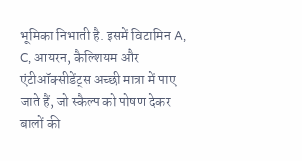भूमिका निभाती है. इसमें विटामिन A, C, आयरन, कैल्शियम और एंटीऑक्सीडेंट्स अच्छी मात्रा में पाए जाते हैं, जो स्कैल्प को पोषण देकर बालों की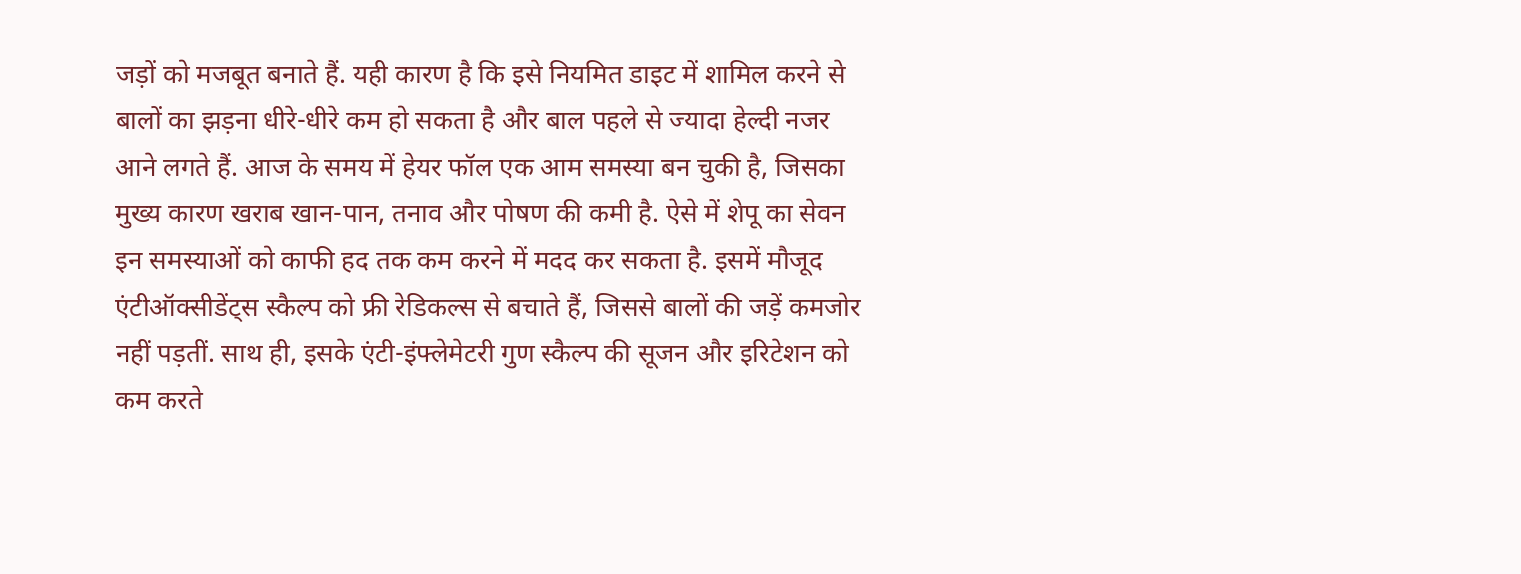जड़ों को मजबूत बनाते हैं. यही कारण है कि इसे नियमित डाइट में शामिल करने से बालों का झड़ना धीरे-धीरे कम हो सकता है और बाल पहले से ज्यादा हेल्दी नजर आने लगते हैं. आज के समय में हेयर फॉल एक आम समस्या बन चुकी है, जिसका मुख्य कारण खराब खान-पान, तनाव और पोषण की कमी है. ऐसे में शेपू का सेवन इन समस्याओं को काफी हद तक कम करने में मदद कर सकता है. इसमें मौजूद एंटीऑक्सीडेंट्स स्कैल्प को फ्री रेडिकल्स से बचाते हैं, जिससे बालों की जड़ें कमजोर नहीं पड़तीं. साथ ही, इसके एंटी-इंफ्लेमेटरी गुण स्कैल्प की सूजन और इरिटेशन को कम करते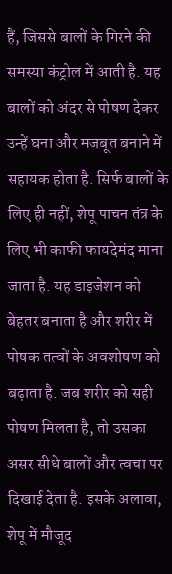हैं, जिससे बालों के गिरने की समस्या कंट्रोल में आती है. यह बालों को अंदर से पोषण देकर उन्हें घना और मजबूत बनाने में सहायक होता है. सिर्फ बालों के लिए ही नहीं, शेपू पाचन तंत्र के लिए भी काफी फायदेमंद माना जाता है. यह डाइजेशन को बेहतर बनाता है और शरीर में पोषक तत्वों के अवशोषण को बढ़ाता है. जब शरीर को सही पोषण मिलता है, तो उसका असर सीधे बालों और त्वचा पर दिखाई देता है. इसके अलावा, शेपू में मौजूद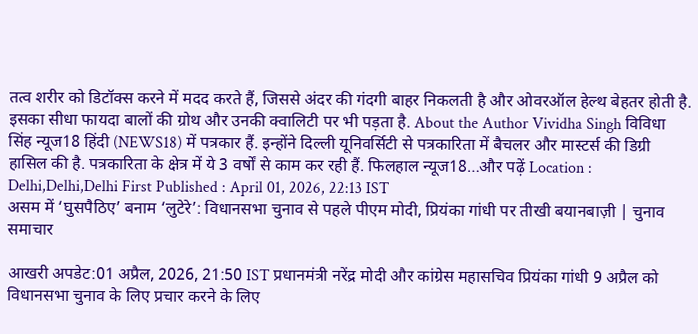तत्व शरीर को डिटॉक्स करने में मदद करते हैं, जिससे अंदर की गंदगी बाहर निकलती है और ओवरऑल हेल्थ बेहतर होती है. इसका सीधा फायदा बालों की ग्रोथ और उनकी क्वालिटी पर भी पड़ता है. About the Author Vividha Singh विविधा सिंह न्यूज18 हिंदी (NEWS18) में पत्रकार हैं. इन्होंने दिल्ली यूनिवर्सिटी से पत्रकारिता में बैचलर और मास्टर्स की डिग्री हासिल की है. पत्रकारिता के क्षेत्र में ये 3 वर्षों से काम कर रही हैं. फिलहाल न्यूज18…और पढ़ें Location : Delhi,Delhi,Delhi First Published : April 01, 2026, 22:13 IST
असम में ‘घुसपैठिए’ बनाम ‘लुटेरे’: विधानसभा चुनाव से पहले पीएम मोदी, प्रियंका गांधी पर तीखी बयानबाज़ी | चुनाव समाचार

आखरी अपडेट:01 अप्रैल, 2026, 21:50 IST प्रधानमंत्री नरेंद्र मोदी और कांग्रेस महासचिव प्रियंका गांधी 9 अप्रैल को विधानसभा चुनाव के लिए प्रचार करने के लिए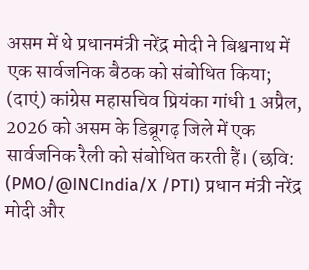असम में थे प्रधानमंत्री नरेंद्र मोदी ने बिश्वनाथ में एक सार्वजनिक बैठक को संबोधित किया; (दाएं) कांग्रेस महासचिव प्रियंका गांधी 1 अप्रैल, 2026 को असम के डिब्रूगढ़ जिले में एक सार्वजनिक रैली को संबोधित करती हैं। (छवि: (PMO/@INCIndia/X /PTI) प्रधान मंत्री नरेंद्र मोदी और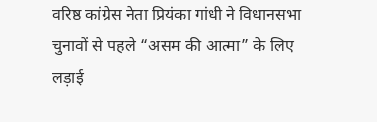वरिष्ठ कांग्रेस नेता प्रियंका गांधी ने विधानसभा चुनावों से पहले “असम की आत्मा” के लिए लड़ाई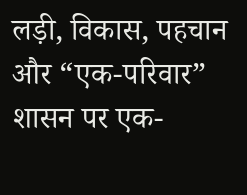लड़ी, विकास, पहचान और “एक-परिवार” शासन पर एक-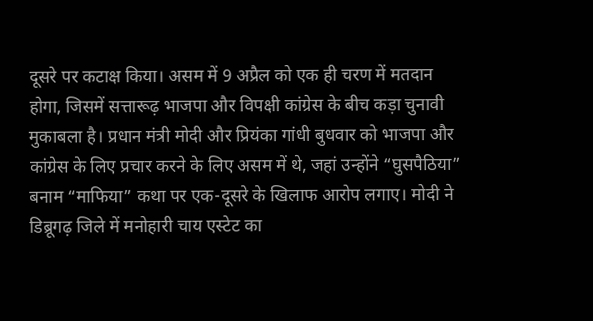दूसरे पर कटाक्ष किया। असम में 9 अप्रैल को एक ही चरण में मतदान होगा, जिसमें सत्तारूढ़ भाजपा और विपक्षी कांग्रेस के बीच कड़ा चुनावी मुकाबला है। प्रधान मंत्री मोदी और प्रियंका गांधी बुधवार को भाजपा और कांग्रेस के लिए प्रचार करने के लिए असम में थे, जहां उन्होंने “घुसपैठिया” बनाम “माफिया” कथा पर एक-दूसरे के खिलाफ आरोप लगाए। मोदी ने डिब्रूगढ़ जिले में मनोहारी चाय एस्टेट का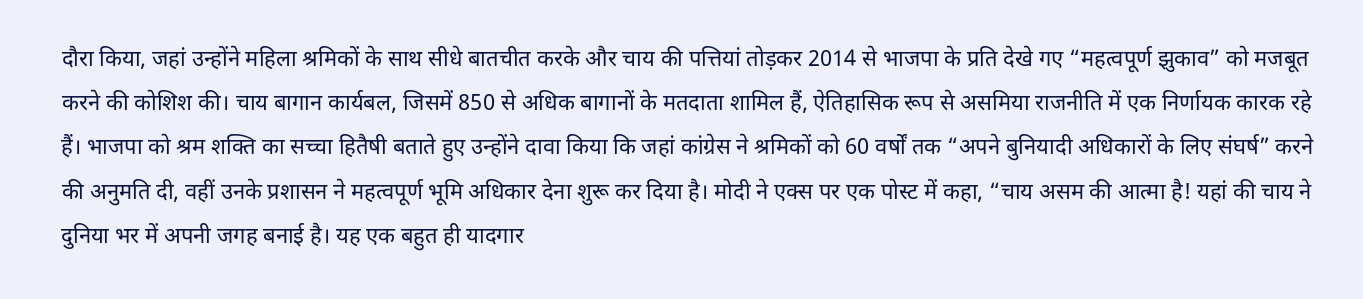दौरा किया, जहां उन्होंने महिला श्रमिकों के साथ सीधे बातचीत करके और चाय की पत्तियां तोड़कर 2014 से भाजपा के प्रति देखे गए “महत्वपूर्ण झुकाव” को मजबूत करने की कोशिश की। चाय बागान कार्यबल, जिसमें 850 से अधिक बागानों के मतदाता शामिल हैं, ऐतिहासिक रूप से असमिया राजनीति में एक निर्णायक कारक रहे हैं। भाजपा को श्रम शक्ति का सच्चा हितैषी बताते हुए उन्होंने दावा किया कि जहां कांग्रेस ने श्रमिकों को 60 वर्षों तक “अपने बुनियादी अधिकारों के लिए संघर्ष” करने की अनुमति दी, वहीं उनके प्रशासन ने महत्वपूर्ण भूमि अधिकार देना शुरू कर दिया है। मोदी ने एक्स पर एक पोस्ट में कहा, “चाय असम की आत्मा है! यहां की चाय ने दुनिया भर में अपनी जगह बनाई है। यह एक बहुत ही यादगार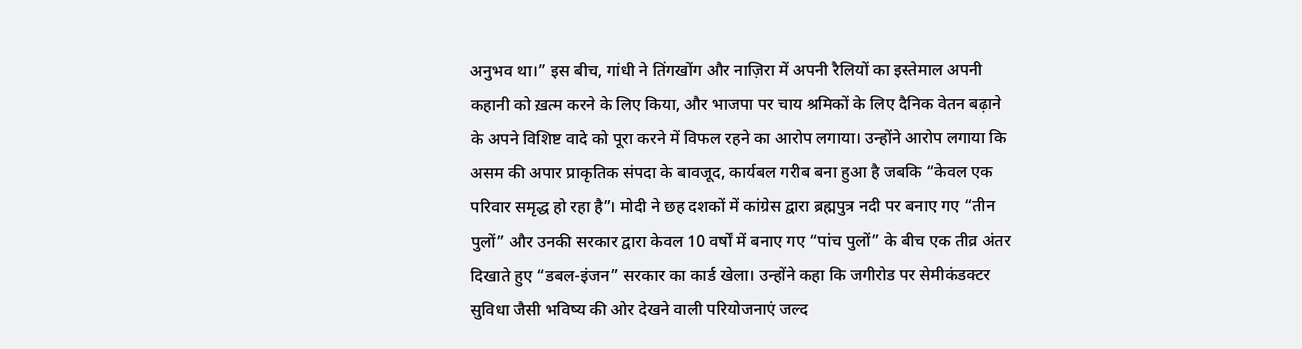अनुभव था।” इस बीच, गांधी ने तिंगखोंग और नाज़िरा में अपनी रैलियों का इस्तेमाल अपनी कहानी को ख़त्म करने के लिए किया, और भाजपा पर चाय श्रमिकों के लिए दैनिक वेतन बढ़ाने के अपने विशिष्ट वादे को पूरा करने में विफल रहने का आरोप लगाया। उन्होंने आरोप लगाया कि असम की अपार प्राकृतिक संपदा के बावजूद, कार्यबल गरीब बना हुआ है जबकि “केवल एक परिवार समृद्ध हो रहा है”। मोदी ने छह दशकों में कांग्रेस द्वारा ब्रह्मपुत्र नदी पर बनाए गए “तीन पुलों” और उनकी सरकार द्वारा केवल 10 वर्षों में बनाए गए “पांच पुलों” के बीच एक तीव्र अंतर दिखाते हुए “डबल-इंजन” सरकार का कार्ड खेला। उन्होंने कहा कि जगीरोड पर सेमीकंडक्टर सुविधा जैसी भविष्य की ओर देखने वाली परियोजनाएं जल्द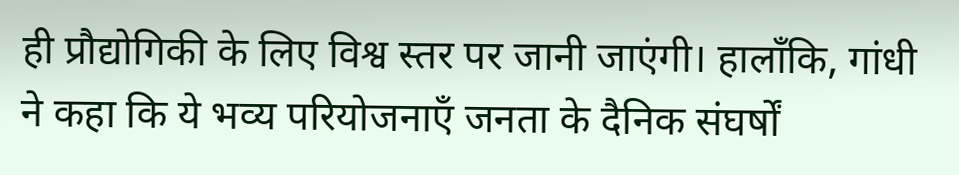ही प्रौद्योगिकी के लिए विश्व स्तर पर जानी जाएंगी। हालाँकि, गांधी ने कहा कि ये भव्य परियोजनाएँ जनता के दैनिक संघर्षों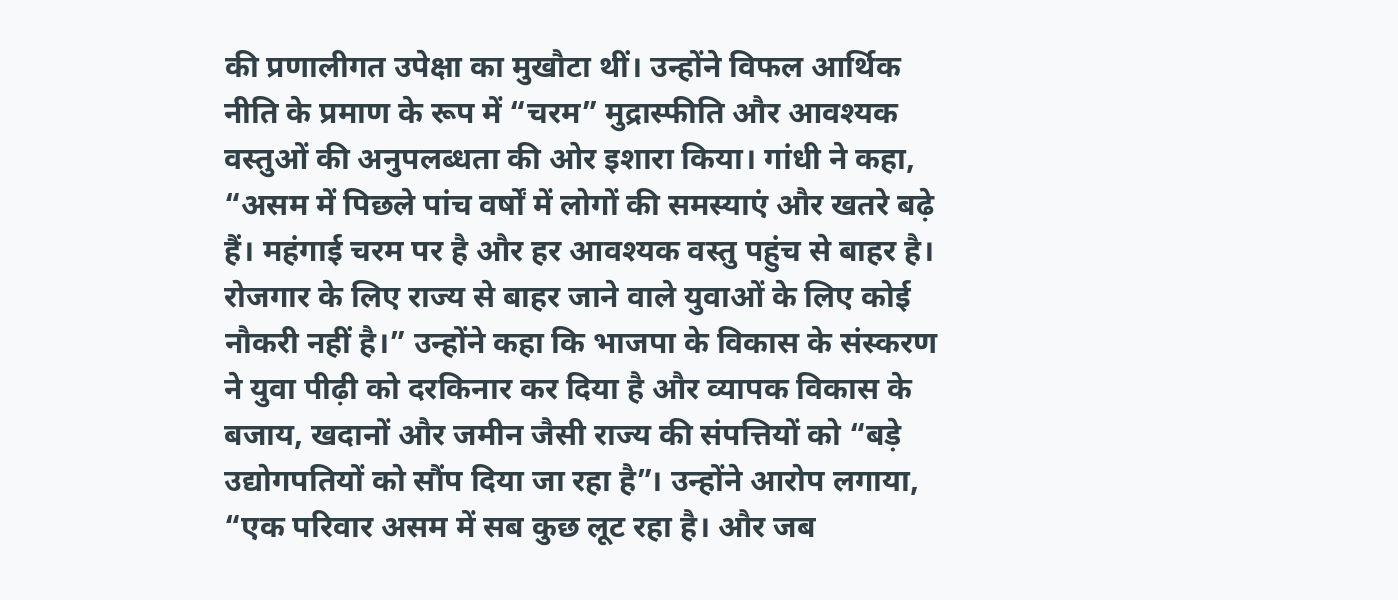की प्रणालीगत उपेक्षा का मुखौटा थीं। उन्होंने विफल आर्थिक नीति के प्रमाण के रूप में “चरम” मुद्रास्फीति और आवश्यक वस्तुओं की अनुपलब्धता की ओर इशारा किया। गांधी ने कहा, “असम में पिछले पांच वर्षों में लोगों की समस्याएं और खतरे बढ़े हैं। महंगाई चरम पर है और हर आवश्यक वस्तु पहुंच से बाहर है। रोजगार के लिए राज्य से बाहर जाने वाले युवाओं के लिए कोई नौकरी नहीं है।” उन्होंने कहा कि भाजपा के विकास के संस्करण ने युवा पीढ़ी को दरकिनार कर दिया है और व्यापक विकास के बजाय, खदानों और जमीन जैसी राज्य की संपत्तियों को “बड़े उद्योगपतियों को सौंप दिया जा रहा है”। उन्होंने आरोप लगाया, “एक परिवार असम में सब कुछ लूट रहा है। और जब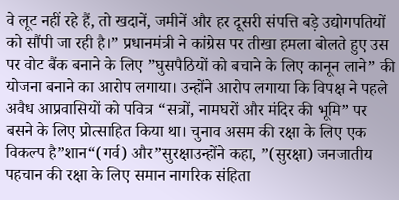वे लूट नहीं रहे हैं, तो खदानें, जमीनें और हर दूसरी संपत्ति बड़े उद्योगपतियों को सौंपी जा रही है।” प्रधानमंत्री ने कांग्रेस पर तीखा हमला बोलते हुए उस पर वोट बैंक बनाने के लिए ”घुसपैठियों को बचाने के लिए कानून लाने” की योजना बनाने का आरोप लगाया। उन्होंने आरोप लगाया कि विपक्ष ने पहले अवैध आप्रवासियों को पवित्र “सत्रों, नामघरों और मंदिर की भूमि” पर बसने के लिए प्रोत्साहित किया था। चुनाव असम की रक्षा के लिए एक विकल्प है”शान“(गर्व) और”सुरक्षाउन्होंने कहा, ”(सुरक्षा) जनजातीय पहचान की रक्षा के लिए समान नागरिक संहिता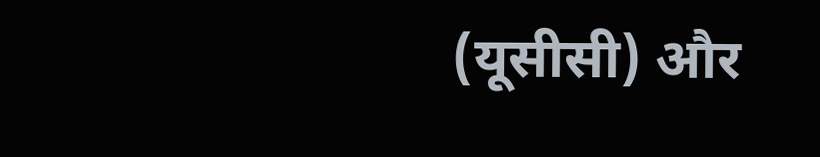(यूसीसी) और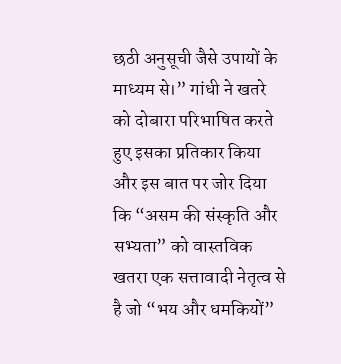छठी अनुसूची जैसे उपायों के माध्यम से।” गांधी ने खतरे को दोबारा परिभाषित करते हुए इसका प्रतिकार किया और इस बात पर जोर दिया कि “असम की संस्कृति और सभ्यता” को वास्तविक खतरा एक सत्तावादी नेतृत्व से है जो “भय और धमकियों”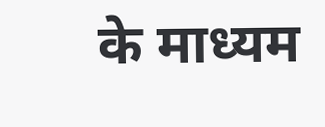के माध्यम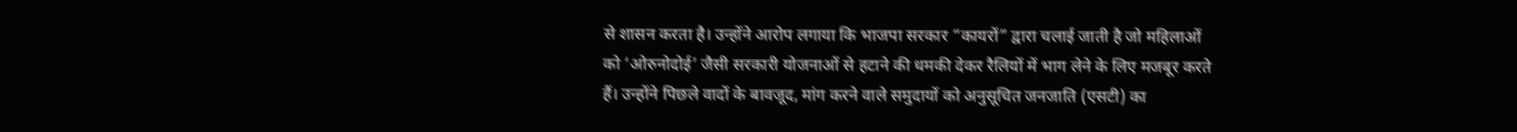से शासन करता है। उन्होंने आरोप लगाया कि भाजपा सरकार “कायरों” द्वारा चलाई जाती है जो महिलाओं को ‘ओरुनोदोई’ जैसी सरकारी योजनाओं से हटाने की धमकी देकर रैलियों में भाग लेने के लिए मजबूर करते हैं। उन्होंने पिछले वादों के बावजूद, मांग करने वाले समुदायों को अनुसूचित जनजाति (एसटी) का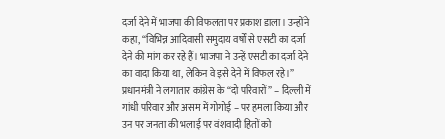दर्जा देने में भाजपा की विफलता पर प्रकाश डाला। उन्होंने कहा, “विभिन्न आदिवासी समुदाय वर्षों से एसटी का दर्जा देने की मांग कर रहे हैं। भाजपा ने उन्हें एसटी का दर्जा देने का वादा किया था, लेकिन वे इसे देने में विफल रहे।” प्रधानमंत्री ने लगातार कांग्रेस के “दो परिवारों” – दिल्ली में गांधी परिवार और असम में गोगोई – पर हमला किया और उन पर जनता की भलाई पर वंशवादी हितों को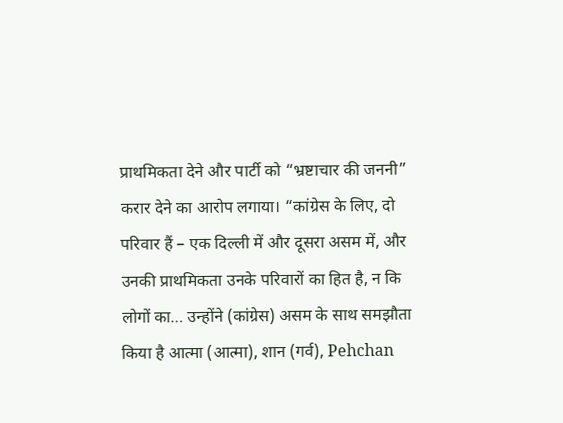प्राथमिकता देने और पार्टी को “भ्रष्टाचार की जननी” करार देने का आरोप लगाया। “कांग्रेस के लिए, दो परिवार हैं – एक दिल्ली में और दूसरा असम में, और उनकी प्राथमिकता उनके परिवारों का हित है, न कि लोगों का… उन्होंने (कांग्रेस) असम के साथ समझौता किया है आत्मा (आत्मा), शान (गर्व), Pehchan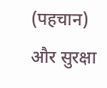(पहचान) और सुरक्षा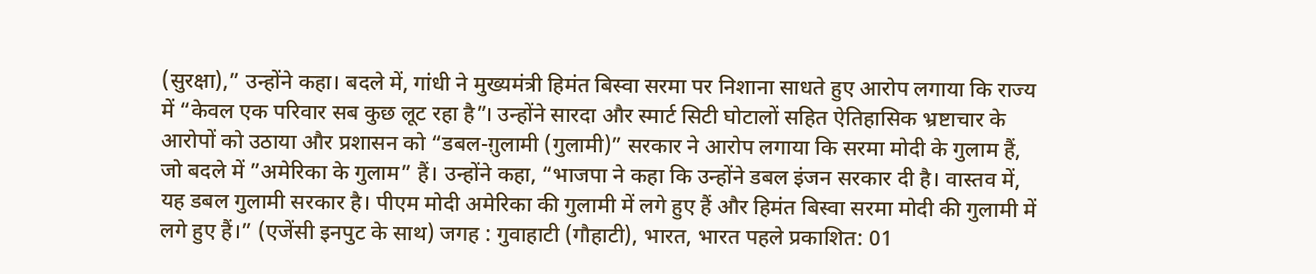(सुरक्षा),” उन्होंने कहा। बदले में, गांधी ने मुख्यमंत्री हिमंत बिस्वा सरमा पर निशाना साधते हुए आरोप लगाया कि राज्य में “केवल एक परिवार सब कुछ लूट रहा है”। उन्होंने सारदा और स्मार्ट सिटी घोटालों सहित ऐतिहासिक भ्रष्टाचार के आरोपों को उठाया और प्रशासन को “डबल-ग़ुलामी (गुलामी)” सरकार ने आरोप लगाया कि सरमा मोदी के गुलाम हैं, जो बदले में ”अमेरिका के गुलाम” हैं। उन्होंने कहा, “भाजपा ने कहा कि उन्होंने डबल इंजन सरकार दी है। वास्तव में, यह डबल गुलामी सरकार है। पीएम मोदी अमेरिका की गुलामी में लगे हुए हैं और हिमंत बिस्वा सरमा मोदी की गुलामी में लगे हुए हैं।” (एजेंसी इनपुट के साथ) जगह : गुवाहाटी (गौहाटी), भारत, भारत पहले प्रकाशित: 01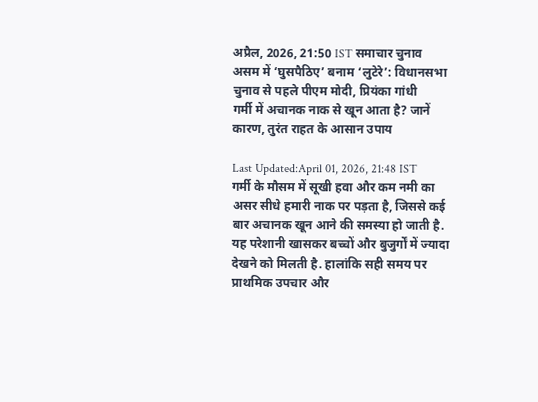अप्रैल, 2026, 21:50 IST समाचार चुनाव असम में ‘घुसपैठिए’ बनाम ‘लुटेरे’: विधानसभा चुनाव से पहले पीएम मोदी, प्रियंका गांधी
गर्मी में अचानक नाक से खून आता है? जानें कारण, तुरंत राहत के आसान उपाय

Last Updated:April 01, 2026, 21:48 IST गर्मी के मौसम में सूखी हवा और कम नमी का असर सीधे हमारी नाक पर पड़ता है, जिससे कई बार अचानक खून आने की समस्या हो जाती है. यह परेशानी खासकर बच्चों और बुजुर्गों में ज्यादा देखने को मिलती है. हालांकि सही समय पर प्राथमिक उपचार और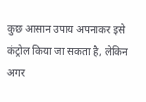कुछ आसान उपाय अपनाकर इसे कंट्रोल किया जा सकता है, लेकिन अगर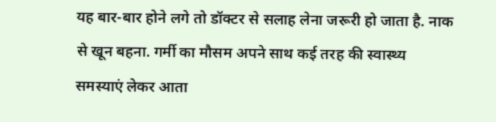यह बार-बार होने लगे तो डॉक्टर से सलाह लेना जरूरी हो जाता है. नाक से खून बहना. गर्मी का मौसम अपने साथ कई तरह की स्वास्थ्य समस्याएं लेकर आता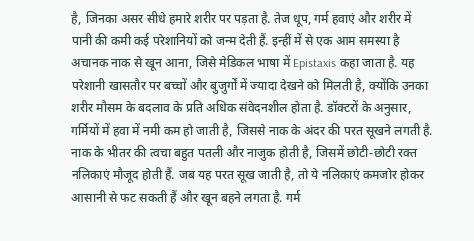है, जिनका असर सीधे हमारे शरीर पर पड़ता है. तेज धूप, गर्म हवाएं और शरीर में पानी की कमी कई परेशानियों को जन्म देती हैं. इन्हीं में से एक आम समस्या है अचानक नाक से खून आना, जिसे मेडिकल भाषा में Epistaxis कहा जाता है. यह परेशानी खासतौर पर बच्चों और बुजुर्गों में ज्यादा देखने को मिलती है, क्योंकि उनका शरीर मौसम के बदलाव के प्रति अधिक संवेदनशील होता है. डॉक्टरों के अनुसार, गर्मियों में हवा में नमी कम हो जाती है, जिससे नाक के अंदर की परत सूखने लगती है. नाक के भीतर की त्वचा बहुत पतली और नाजुक होती है, जिसमें छोटी-छोटी रक्त नलिकाएं मौजूद होती हैं. जब यह परत सूख जाती है, तो ये नलिकाएं कमजोर होकर आसानी से फट सकती हैं और खून बहने लगता है. गर्म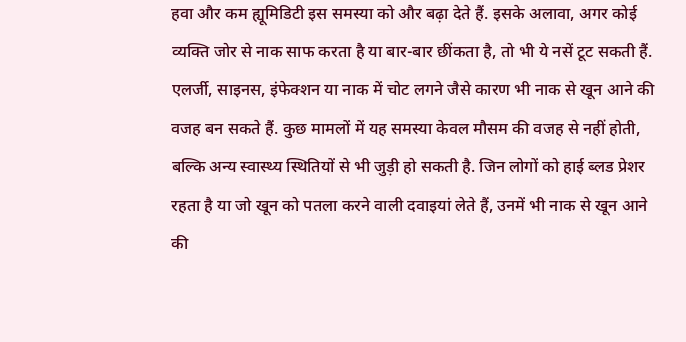हवा और कम ह्यूमिडिटी इस समस्या को और बढ़ा देते हैं. इसके अलावा, अगर कोई व्यक्ति जोर से नाक साफ करता है या बार-बार छींकता है, तो भी ये नसें टूट सकती हैं. एलर्जी, साइनस, इंफेक्शन या नाक में चोट लगने जैसे कारण भी नाक से खून आने की वजह बन सकते हैं. कुछ मामलों में यह समस्या केवल मौसम की वजह से नहीं होती, बल्कि अन्य स्वास्थ्य स्थितियों से भी जुड़ी हो सकती है. जिन लोगों को हाई ब्लड प्रेशर रहता है या जो खून को पतला करने वाली दवाइयां लेते हैं, उनमें भी नाक से खून आने की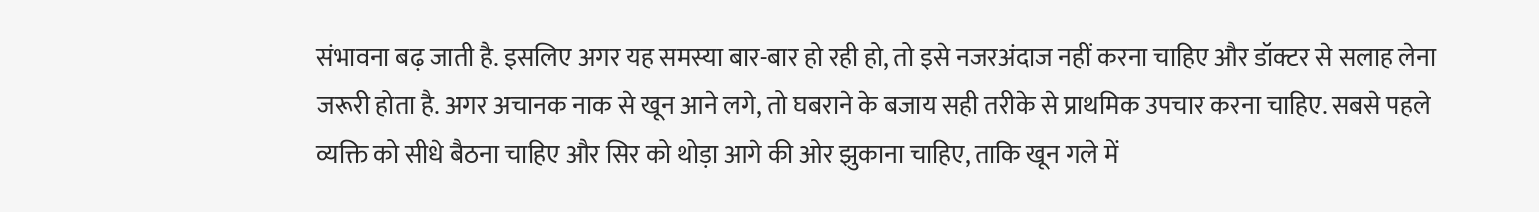संभावना बढ़ जाती है. इसलिए अगर यह समस्या बार-बार हो रही हो, तो इसे नजरअंदाज नहीं करना चाहिए और डॉक्टर से सलाह लेना जरूरी होता है. अगर अचानक नाक से खून आने लगे, तो घबराने के बजाय सही तरीके से प्राथमिक उपचार करना चाहिए. सबसे पहले व्यक्ति को सीधे बैठना चाहिए और सिर को थोड़ा आगे की ओर झुकाना चाहिए, ताकि खून गले में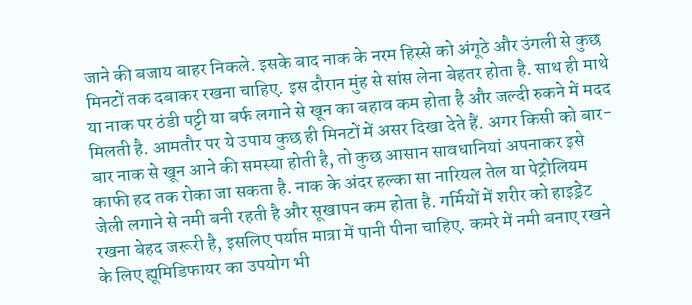जाने की बजाय बाहर निकले. इसके बाद नाक के नरम हिस्से को अंगूठे और उंगली से कुछ मिनटों तक दबाकर रखना चाहिए. इस दौरान मुंह से सांस लेना बेहतर होता है. साथ ही माथे या नाक पर ठंडी पट्टी या बर्फ लगाने से खून का बहाव कम होता है और जल्दी रुकने में मदद मिलती है. आमतौर पर ये उपाय कुछ ही मिनटों में असर दिखा देते हैं. अगर किसी को बार-बार नाक से खून आने की समस्या होती है, तो कुछ आसान सावधानियां अपनाकर इसे काफी हद तक रोका जा सकता है. नाक के अंदर हल्का सा नारियल तेल या पेट्रोलियम जेली लगाने से नमी बनी रहती है और सूखापन कम होता है. गर्मियों में शरीर को हाइड्रेट रखना बेहद जरूरी है, इसलिए पर्याप्त मात्रा में पानी पीना चाहिए. कमरे में नमी बनाए रखने के लिए ह्यूमिडिफायर का उपयोग भी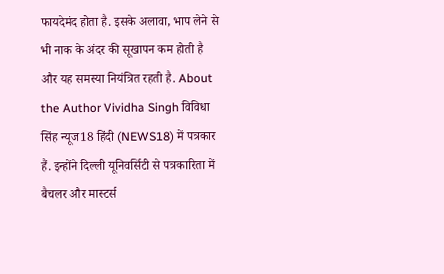फायदेमंद होता है. इसके अलावा, भाप लेने से भी नाक के अंदर की सूखापन कम होती है और यह समस्या नियंत्रित रहती है. About the Author Vividha Singh विविधा सिंह न्यूज18 हिंदी (NEWS18) में पत्रकार हैं. इन्होंने दिल्ली यूनिवर्सिटी से पत्रकारिता में बैचलर और मास्टर्स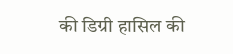की डिग्री हासिल की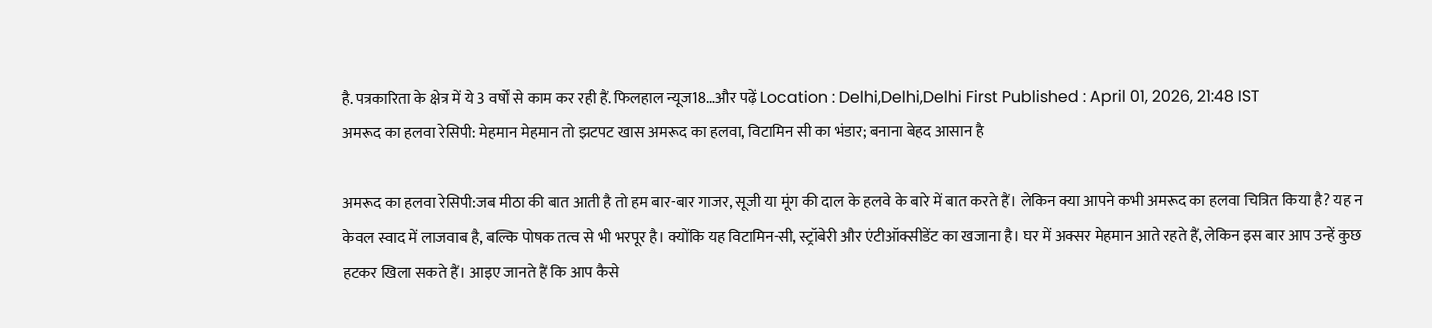है. पत्रकारिता के क्षेत्र में ये 3 वर्षों से काम कर रही हैं. फिलहाल न्यूज18…और पढ़ें Location : Delhi,Delhi,Delhi First Published : April 01, 2026, 21:48 IST
अमरूद का हलवा रेसिपी: मेहमान मेहमान तो झटपट खास अमरूद का हलवा, विटामिन सी का भंडार; बनाना बेहद आसान है

अमरूद का हलवा रेसिपी:जब मीठा की बात आती है तो हम बार-बार गाजर, सूजी या मूंग की दाल के हलवे के बारे में बात करते हैं। लेकिन क्या आपने कभी अमरूद का हलवा चित्रित किया है? यह न केवल स्वाद में लाजवाब है, बल्कि पोषक तत्व से भी भरपूर है। क्योंकि यह विटामिन-सी, स्ट्रॉबेरी और एंटीऑक्सीडेंट का खजाना है। घर में अक्सर मेहमान आते रहते हैं, लेकिन इस बार आप उन्हें कुछ हटकर खिला सकते हैं। आइए जानते हैं कि आप कैसे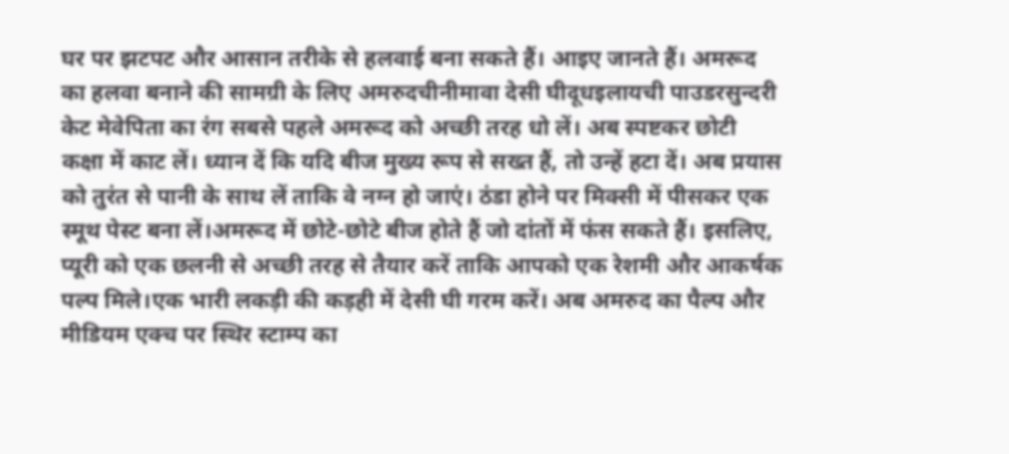घर पर झटपट और आसान तरीके से हलवाई बना सकते हैं। आइए जानते हैं। अमरूद का हलवा बनाने की सामग्री के लिए अमरुदचीनीमावा देसी घीदूधइलायची पाउडरसुन्दरी केट मेवेपिता का रंग सबसे पहले अमरूद को अच्छी तरह धो लें। अब स्पष्टकर छोटी कक्षा में काट लें। ध्यान दें कि यदि बीज मुख्य रूप से सख्त हैं, तो उन्हें हटा दें। अब प्रयास को तुरंत से पानी के साथ लें ताकि वे नग्न हो जाएं। ठंडा होने पर मिक्सी में पीसकर एक स्मूथ पेस्ट बना लें।अमरूद में छोटे-छोटे बीज होते हैं जो दांतों में फंस सकते हैं। इसलिए, प्यूरी को एक छलनी से अच्छी तरह से तैयार करें ताकि आपको एक रेशमी और आकर्षक पल्प मिले।एक भारी लकड़ी की कड़ही में देसी घी गरम करें। अब अमरुद का पैल्प और मीडियम एक्च पर स्थिर स्टाम्प का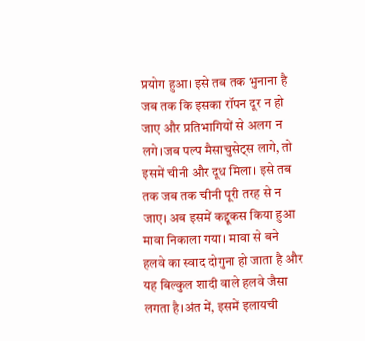प्रयोग हुआ। इसे तब तक भुनाना है जब तक कि इसका रॉपन दूर न हो जाए और प्रतिभागियों से अलग न लगे।जब पल्प मैसाचुसेट्स लागे, तो इसमें चीनी और दूध मिला। इसे तब तक जब तक चीनी पूरी तरह से न जाए। अब इसमें कद्दूकस किया हुआ मावा निकाला गया। मावा से बने हलवे का स्वाद दोगुना हो जाता है और यह बिल्कुल शादी वाले हलवे जैसा लगता है।अंत में, इसमें इलायची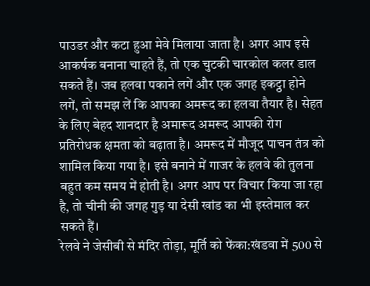पाउडर और कटा हुआ मेवे मिलाया जाता है। अगर आप इसे आकर्षक बनाना चाहते हैं, तो एक चुटकी चारकोल कलर डाल सकते हैं। जब हलवा पकाने लगें और एक जगह इकट्ठा होने लगें, तो समझ लें कि आपका अमरूद का हलवा तैयार है। सेहत के लिए बेहद शानदार है अमारूद अमरूद आपकी रोग प्रतिरोधक क्षमता को बढ़ाता है। अमरूद में मौजूद पाचन तंत्र को शामिल किया गया है। इसे बनाने में गाजर के हलवे की तुलना बहुत कम समय में होती है। अगर आप पर विचार किया जा रहा है, तो चीनी की जगह गुड़ या देसी खांड का भी इस्तेमाल कर सकते हैं।
रेलवे ने जेसीबी से मंदिर तोड़ा, मूर्ति को फेंका:खंडवा में 500 से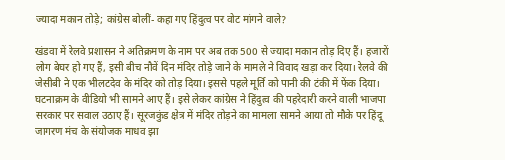ज्यादा मकान तोड़े; कांग्रेस बोलीं- कहा गए हिंदुत्व पर वोट मांगने वाले?

खंडवा में रेलवे प्रशासन ने अतिक्रमण के नाम पर अब तक 500 से ज्यादा मकान तोड़ दिए हैं। हजारों लोग बेघर हो गए हैं, इसी बीच नौवें दिन मंदिर तोड़े जाने के मामले ने विवाद खड़ा कर दिया। रेलवे की जेसीबी ने एक भीलटदेव के मंदिर को तोड़ दिया। इससे पहले मूर्ति को पानी की टंकी में फेंक दिया। घटनाक्रम के वीडियो भी सामने आए हैं। इसे लेकर कांग्रेस ने हिंदुत्व की पहरेदारी करने वाली भाजपा सरकार पर सवाल उठाए हैं। सूरजकुंड क्षेत्र में मंदिर तोड़ने का मामला सामने आया तो मौके पर हिंदू जागरण मंच के संयोजक माधव झा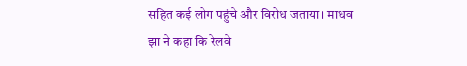सहित कई लोग पहुंचे और विरोध जताया। माधव झा ने कहा कि रेलवे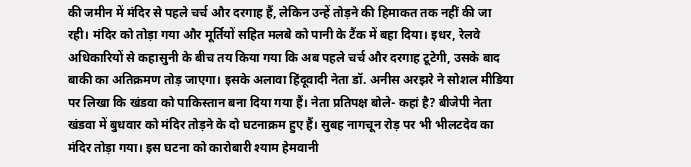की जमीन में मंदिर से पहले चर्च और दरगाह हैं, लेकिन उन्हें तोड़ने की हिमाकत तक नहीं की जा रही। मंदिर को तोड़ा गया और मूर्तियों सहित मलबे को पानी के टैंक में बहा दिया। इधर, रेलवे अधिकारियों से कहासुनी के बीच तय किया गया कि अब पहले चर्च और दरगाह टूटेगी, उसके बाद बाकी का अतिक्रमण तोड़ जाएगा। इसके अलावा हिंदूवादी नेता डॉ. अनीस अरझरे ने सोशल मीडिया पर लिखा कि खंडवा को पाकिस्तान बना दिया गया हैं। नेता प्रतिपक्ष बोले- कहां है? बीजेपी नेता खंडवा में बुधवार को मंदिर तोड़ने के दो घटनाक्रम हुए हैं। सुबह नागचून रोड़ पर भी भीलटदेव का मंदिर तोड़ा गया। इस घटना को कारोबारी श्याम हेमवानी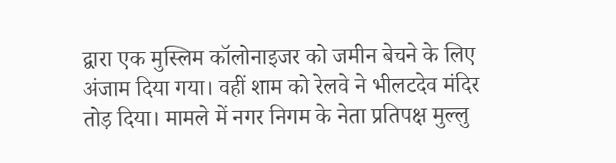द्वारा एक मुस्लिम कॉलोनाइजर को जमीन बेचने के लिए अंजाम दिया गया। वहीं शाम को रेलवे ने भीलटदेव मंदिर तोड़ दिया। मामले में नगर निगम के नेता प्रतिपक्ष मुल्लु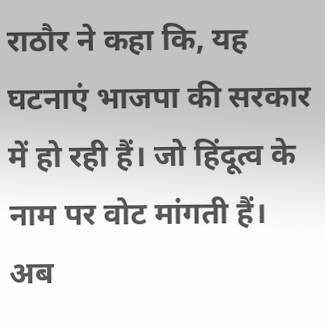राठौर ने कहा कि, यह घटनाएं भाजपा की सरकार में हो रही हैं। जो हिंदूत्व के नाम पर वोट मांगती हैं। अब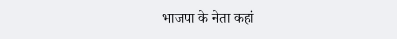भाजपा के नेता कहां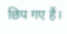छिप गए हैं।